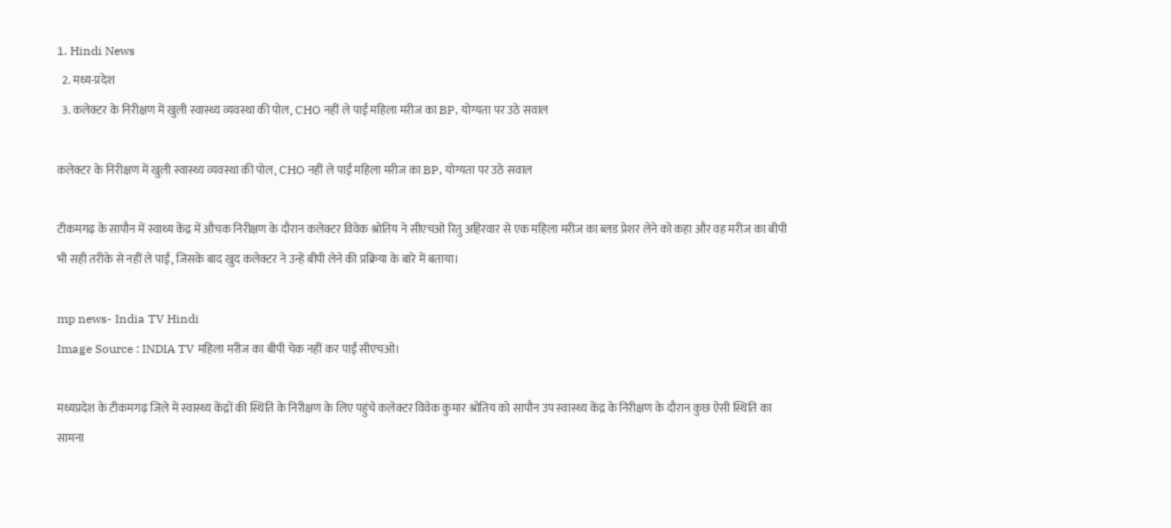1. Hindi News
  2. मध्य-प्रदेश
  3. कलेक्टर के निरीक्षण में खुली स्वास्थ्य व्यवस्था की पोल, CHO नहीं ले पाईं महिला मरीज का BP, योग्यता पर उठे सवाल

कलेक्टर के निरीक्षण में खुली स्वास्थ्य व्यवस्था की पोल, CHO नहीं ले पाईं महिला मरीज का BP, योग्यता पर उठे सवाल

टीकमगढ़ के सापौन में स्वाथ्य केंद्र में औचक निरीक्षण के दौरान कलेक्टर विवेक श्रोतिय ने सीएचओ रितु अहिरवार से एक महिला मरीज का ब्लड प्रेशर लेने को कहा और वह मरीज का बीपी भी सही तरीके से नहीं ले पाईं, जिसके बाद खुद कलेक्टर ने उन्हें बीपी लेने की प्रक्रिया के बारे में बताया।

mp news- India TV Hindi
Image Source : INDIA TV महिला मरीज का बीपी चेक नहीं कर पाईं सीएचओ।

मध्यप्रदेश के टीकमगढ़ जिले में स्वास्थ्य केंद्रों की स्थिति के निरीक्षण के लिए पहुंचे कलेक्टर विवेक कुमार श्रोतिय को सापौन उप स्वास्थ्य केंद्र के निरीक्षण के दौरान कुछ ऐसी स्थिति का सामना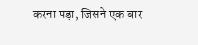करना पड़ा, जिसने एक बार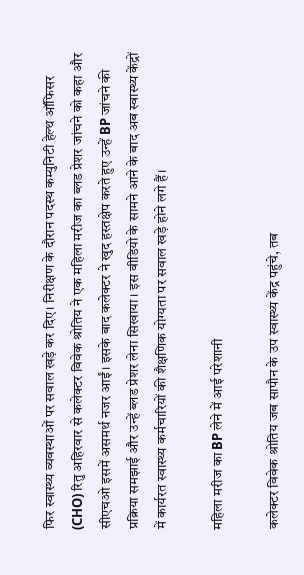फिर स्वास्थ्य व्यवस्थाओं पर सवाल खड़े कर दिए। निरीक्षण के दौरान पदस्थ कम्युनिटी हेल्थ ऑफिसर (CHO) रितु अहिरवार से कलेक्टर विवेक श्रोतिय ने एक महिला मरीज का ब्लड प्रेशर जांचने को कहा और सीएचओ इसमें असमर्थ नजर आईं। इसके बाद कलेक्टर ने खुद हस्तक्षेप करते हुए उन्हें BP जांचने की प्रक्रिया समझाई और उन्हें ब्लड प्रेशर लेना सिखाया। इस वीडियो के सामने आने के बाद अब स्वास्थ्य केंद्रों में कार्यरत स्वास्थ्य कर्मचारियों की शैक्षणिक योग्यता पर सवाल खड़े होने लगे हैं।

महिला मरीज का BP लेने में आई परेशानी

कलेक्टर विवेक श्रोतिय जब सापौन के उप स्वास्थ्य केंद्र पहुंचे, तब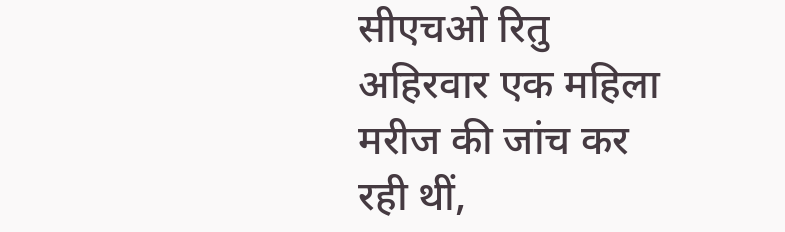सीएचओ रितु अहिरवार एक महिला मरीज की जांच कर रही थीं,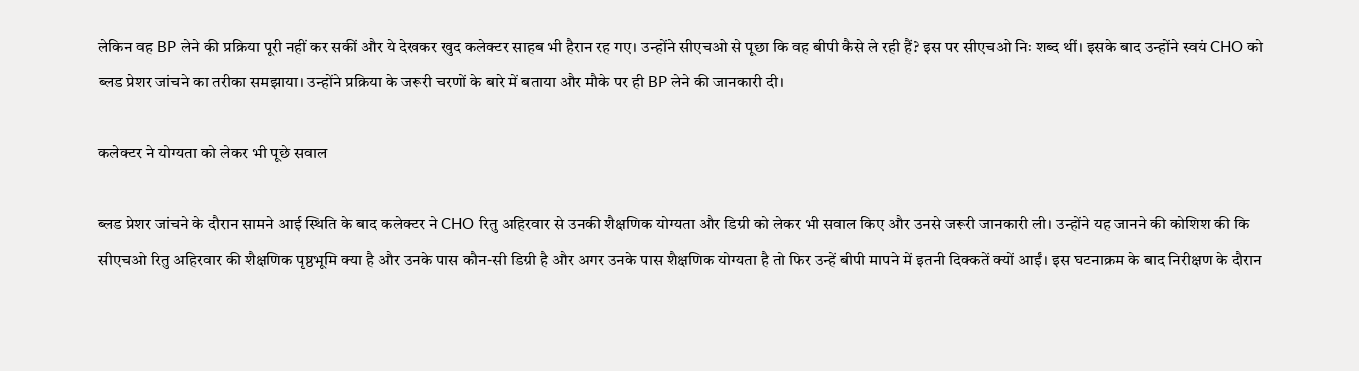लेकिन वह BP लेने की प्रक्रिया पूरी नहीं कर सकीं और ये देखकर खुद कलेक्टर साहब भी हैरान रह गए। उन्होंने सीएचओ से पूछा कि वह बीपी कैसे ले रही हैं? इस पर सीएचओ निः शब्द थीं। इसके बाद उन्होंने स्वयं CHO को ब्लड प्रेशर जांचने का तरीका समझाया। उन्होंने प्रक्रिया के जरूरी चरणों के बारे में बताया और मौके पर ही BP लेने की जानकारी दी।

कलेक्टर ने योग्यता को लेकर भी पूछे सवाल

ब्लड प्रेशर जांचने के दौरान सामने आई स्थिति के बाद कलेक्टर ने CHO रितु अहिरवार से उनकी शैक्षणिक योग्यता और डिग्री को लेकर भी सवाल किए और उनसे जरूरी जानकारी ली। उन्होंने यह जानने की कोशिश की कि सीएचओ रितु अहिरवार की शैक्षणिक पृष्ठभूमि क्या है और उनके पास कौन-सी डिग्री है और अगर उनके पास शैक्षणिक योग्यता है तो फिर उन्हें बीपी मापने में इतनी दिक्कतें क्यों आईं। इस घटनाक्रम के बाद निरीक्षण के दौरान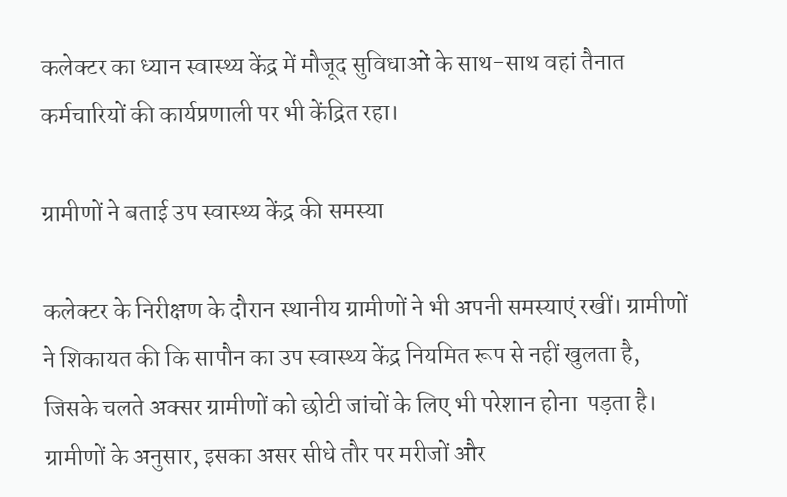कलेक्टर का ध्यान स्वास्थ्य केंद्र में मौजूद सुविधाओं के साथ-साथ वहां तैनात कर्मचारियों की कार्यप्रणाली पर भी केंद्रित रहा।

ग्रामीणों ने बताई उप स्वास्थ्य केंद्र की समस्या

कलेक्टर के निरीक्षण के दौरान स्थानीय ग्रामीणों ने भी अपनी समस्याएं रखीं। ग्रामीणों ने शिकायत की कि सापौन का उप स्वास्थ्य केंद्र नियमित रूप से नहीं खुलता है, जिसके चलते अक्सर ग्रामीणों को छोटी जांचों के लिए भी परेशान होना  पड़ता है। ग्रामीणों के अनुसार, इसका असर सीधे तौर पर मरीजों और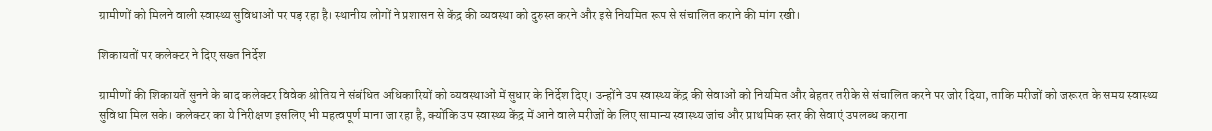ग्रामीणों को मिलने वाली स्वास्थ्य सुविधाओं पर पड़ रहा है। स्थानीय लोगों ने प्रशासन से केंद्र की व्यवस्था को दुरुस्त करने और इसे नियमित रूप से संचालित कराने की मांग रखी।

शिकायतों पर कलेक्टर ने दिए सख्त निर्देश

ग्रामीणों की शिकायतें सुनने के बाद कलेक्टर विवेक श्रोतिय ने संबंधित अधिकारियों को व्यवस्थाओं में सुधार के निर्देश दिए। उन्होंने उप स्वास्थ्य केंद्र की सेवाओं को नियमित और बेहतर तरीके से संचालित करने पर जोर दिया, ताकि मरीजों को जरूरत के समय स्वास्थ्य सुविधा मिल सके। कलेक्टर का ये निरीक्षण इसलिए भी महत्वपूर्ण माना जा रहा है, क्योंकि उप स्वास्थ्य केंद्र में आने वाले मरीजों के लिए सामान्य स्वास्थ्य जांच और प्राथमिक स्तर की सेवाएं उपलब्ध कराना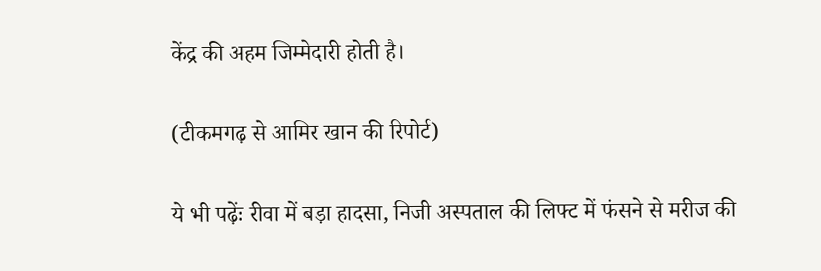केंद्र की अहम जिम्मेदारी होती है।

(टीकमगढ़ से आमिर खान की रिपोर्ट)

ये भी पढ़ेंः रीवा में बड़ा हादसा, निजी अस्पताल की लिफ्ट में फंसने से मरीज की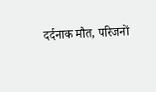दर्दनाक मौत, परिजनों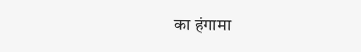का हंगामा